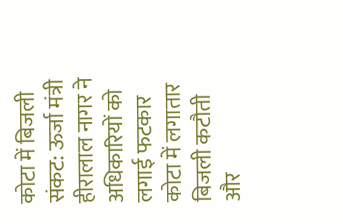कोटा में बिजली संकट: ऊर्जा मंत्री हीरालाल नागर ने अधिकारियों को लगाई फटकार
कोटा में लगातार बिजली कटौती और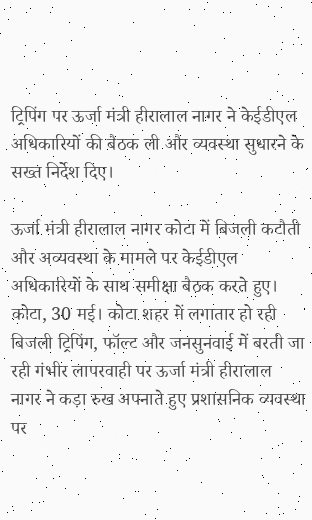ट्रिपिंग पर ऊर्जा मंत्री हीरालाल नागर ने केईडीएल अधिकारियों की बैठक ली और व्यवस्था सुधारने के सख्त निर्देश दिए।

ऊर्जा मंत्री हीरालाल नागर कोटा में बिजली कटौती और अव्यवस्था के मामले पर केईडीएल अधिकारियों के साथ समीक्षा बैठक करते हुए।
कोटा, 30 मई। कोटा शहर में लगातार हो रही बिजली ट्रिपिंग, फॉल्ट और जनसुनवाई में बरती जा रही गंभीर लापरवाही पर ऊर्जा मंत्री हीरालाल नागर ने कड़ा रुख अपनाते हुए प्रशासनिक व्यवस्था पर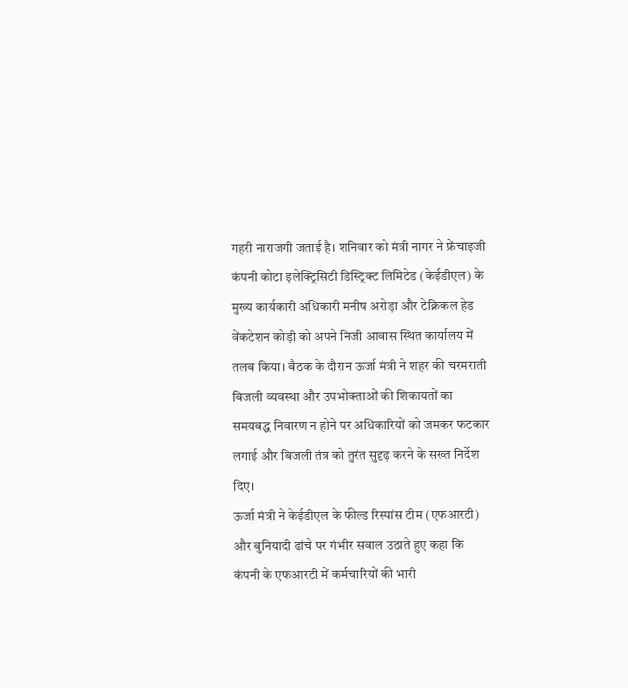गहरी नाराजगी जताई है। शनिवार को मंत्री नागर ने फ्रेंचाइजी कंपनी कोटा इलेक्ट्रिसिटी डिस्ट्रिक्ट लिमिटेड (केईडीएल) के मुख्य कार्यकारी अधिकारी मनीष अरोड़ा और टेक्निकल हेड वेंकटेशन कोड़ी को अपने निजी आवास स्थित कार्यालय में तलब किया। बैठक के दौरान ऊर्जा मंत्री ने शहर की चरमराती बिजली व्यवस्था और उपभोक्ताओं की शिकायतों का समयबद्ध निवारण न होने पर अधिकारियों को जमकर फटकार लगाई और बिजली तंत्र को तुरंत सुदृढ़ करने के सख्त निर्देश दिए।
ऊर्जा मंत्री ने केईडीएल के फील्ड रिस्पांस टीम (एफआरटी) और बुनियादी ढांचे पर गंभीर सवाल उठाते हुए कहा कि कंपनी के एफआरटी में कर्मचारियों की भारी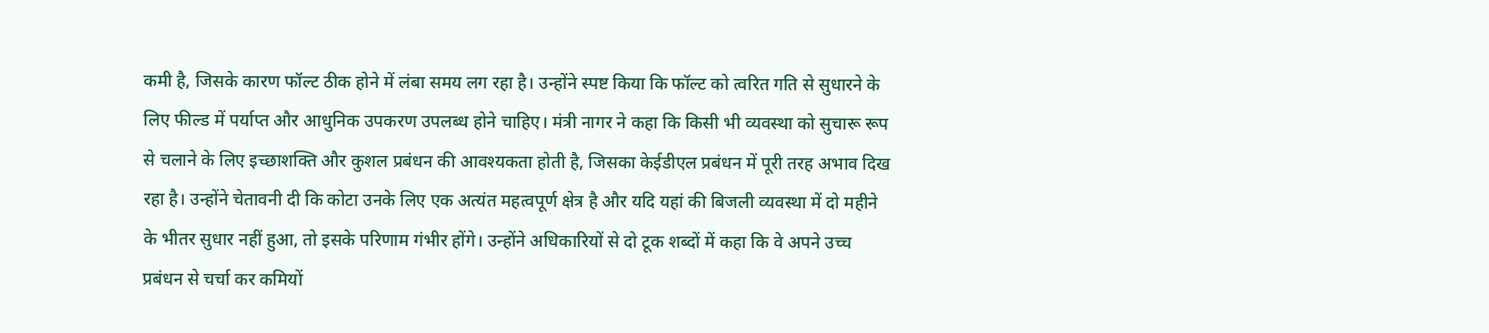कमी है, जिसके कारण फॉल्ट ठीक होने में लंबा समय लग रहा है। उन्होंने स्पष्ट किया कि फॉल्ट को त्वरित गति से सुधारने के लिए फील्ड में पर्याप्त और आधुनिक उपकरण उपलब्ध होने चाहिए। मंत्री नागर ने कहा कि किसी भी व्यवस्था को सुचारू रूप से चलाने के लिए इच्छाशक्ति और कुशल प्रबंधन की आवश्यकता होती है, जिसका केईडीएल प्रबंधन में पूरी तरह अभाव दिख रहा है। उन्होंने चेतावनी दी कि कोटा उनके लिए एक अत्यंत महत्वपूर्ण क्षेत्र है और यदि यहां की बिजली व्यवस्था में दो महीने के भीतर सुधार नहीं हुआ, तो इसके परिणाम गंभीर होंगे। उन्होंने अधिकारियों से दो टूक शब्दों में कहा कि वे अपने उच्च प्रबंधन से चर्चा कर कमियों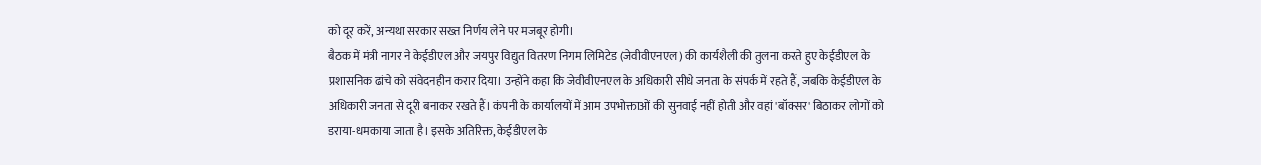को दूर करें, अन्यथा सरकार सख्त निर्णय लेने पर मजबूर होगी।
बैठक में मंत्री नागर ने केईडीएल और जयपुर विद्युत वितरण निगम लिमिटेड (जेवीवीएनएल) की कार्यशैली की तुलना करते हुए केईडीएल के प्रशासनिक ढांचे को संवेदनहीन करार दिया। उन्होंने कहा कि जेवीवीएनएल के अधिकारी सीधे जनता के संपर्क में रहते हैं, जबकि केईडीएल के अधिकारी जनता से दूरी बनाकर रखते हैं। कंपनी के कार्यालयों में आम उपभोक्ताओं की सुनवाई नहीं होती और वहां 'बॉक्सर' बिठाकर लोगों को डराया-धमकाया जाता है। इसके अतिरिक्त, केईडीएल के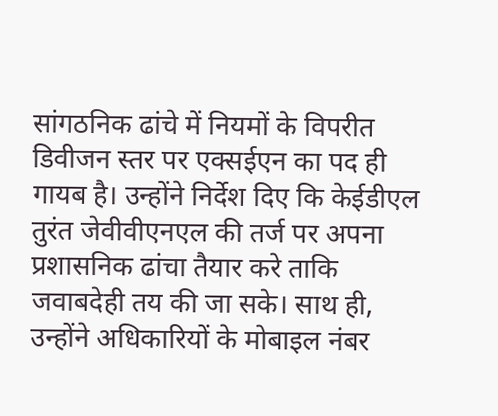सांगठनिक ढांचे में नियमों के विपरीत डिवीजन स्तर पर एक्सईएन का पद ही गायब है। उन्होंने निर्देश दिए कि केईडीएल तुरंत जेवीवीएनएल की तर्ज पर अपना प्रशासनिक ढांचा तैयार करे ताकि जवाबदेही तय की जा सके। साथ ही, उन्होंने अधिकारियों के मोबाइल नंबर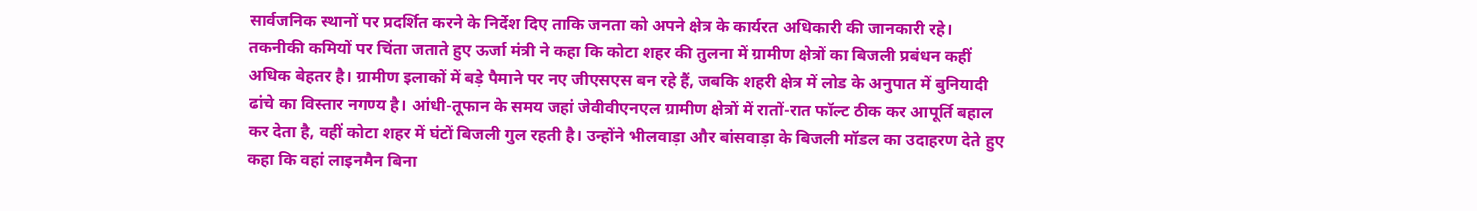सार्वजनिक स्थानों पर प्रदर्शित करने के निर्देश दिए ताकि जनता को अपने क्षेत्र के कार्यरत अधिकारी की जानकारी रहे।
तकनीकी कमियों पर चिंता जताते हुए ऊर्जा मंत्री ने कहा कि कोटा शहर की तुलना में ग्रामीण क्षेत्रों का बिजली प्रबंधन कहीं अधिक बेहतर है। ग्रामीण इलाकों में बड़े पैमाने पर नए जीएसएस बन रहे हैं, जबकि शहरी क्षेत्र में लोड के अनुपात में बुनियादी ढांचे का विस्तार नगण्य है। आंधी-तूफान के समय जहां जेवीवीएनएल ग्रामीण क्षेत्रों में रातों-रात फॉल्ट ठीक कर आपूर्ति बहाल कर देता है, वहीं कोटा शहर में घंटों बिजली गुल रहती है। उन्होंने भीलवाड़ा और बांसवाड़ा के बिजली मॉडल का उदाहरण देते हुए कहा कि वहां लाइनमैन बिना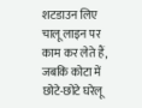शटडाउन लिए चालू लाइन पर काम कर लेते हैं, जबकि कोटा में छोटे-छोटे घरेलू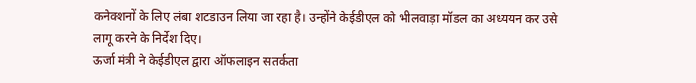कनेक्शनों के लिए लंबा शटडाउन लिया जा रहा है। उन्होंने केईडीएल को भीलवाड़ा मॉडल का अध्ययन कर उसे लागू करने के निर्देश दिए।
ऊर्जा मंत्री ने केईडीएल द्वारा ऑफलाइन सतर्कता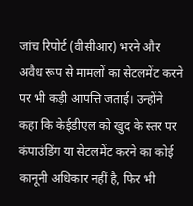जांच रिपोर्ट (वीसीआर) भरने और अवैध रूप से मामलों का सेटलमेंट करने पर भी कड़ी आपत्ति जताई। उन्होंने कहा कि केईडीएल को खुद के स्तर पर कंपाउंडिंग या सेटलमेंट करने का कोई कानूनी अधिकार नहीं है, फिर भी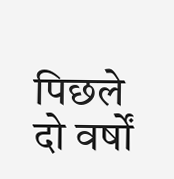पिछले दो वर्षों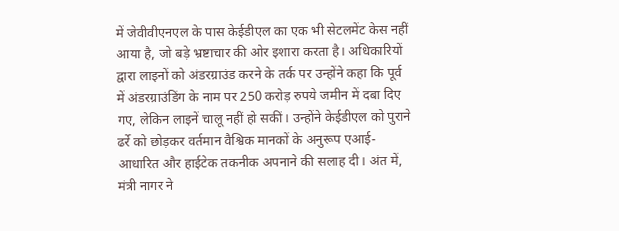में जेवीवीएनएल के पास केईडीएल का एक भी सेटलमेंट केस नहीं आया है, जो बड़े भ्रष्टाचार की ओर इशारा करता है। अधिकारियों द्वारा लाइनों को अंडरग्राउंड करने के तर्क पर उन्होंने कहा कि पूर्व में अंडरग्राउंडिंग के नाम पर 250 करोड़ रुपये जमीन में दबा दिए गए, लेकिन लाइनें चालू नहीं हो सकीं। उन्होंने केईडीएल को पुराने ढर्रे को छोड़कर वर्तमान वैश्विक मानकों के अनुरूप एआई-आधारित और हाईटेक तकनीक अपनाने की सलाह दी। अंत में, मंत्री नागर ने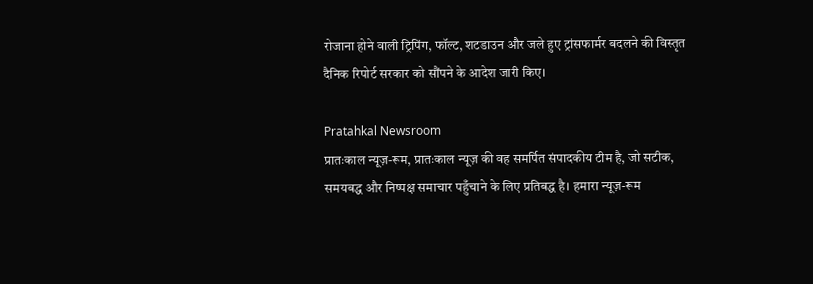रोजाना होने वाली ट्रिपिंग, फॉल्ट, शटडाउन और जले हुए ट्रांसफार्मर बदलने की विस्तृत दैनिक रिपोर्ट सरकार को सौंपने के आदेश जारी किए।

Pratahkal Newsroom
प्रातःकाल न्यूज़-रूम, प्रातःकाल न्यूज़ की वह समर्पित संपादकीय टीम है, जो सटीक, समयबद्ध और निष्पक्ष समाचार पहुँचाने के लिए प्रतिबद्ध है। हमारा न्यूज़-रूम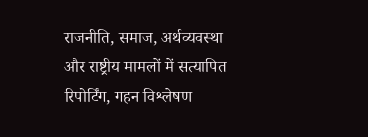राजनीति, समाज, अर्थव्यवस्था और राष्ट्रीय मामलों में सत्यापित रिपोर्टिंग, गहन विश्लेषण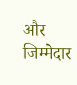और जिम्मेदार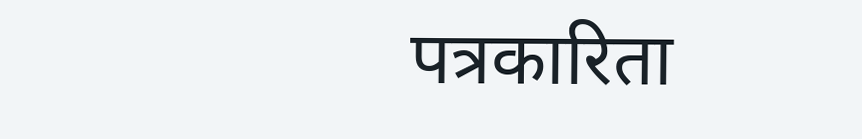पत्रकारिता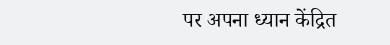पर अपना ध्यान केंद्रित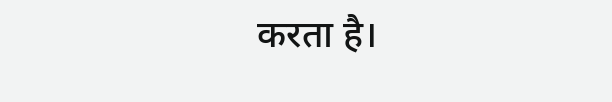करता है।